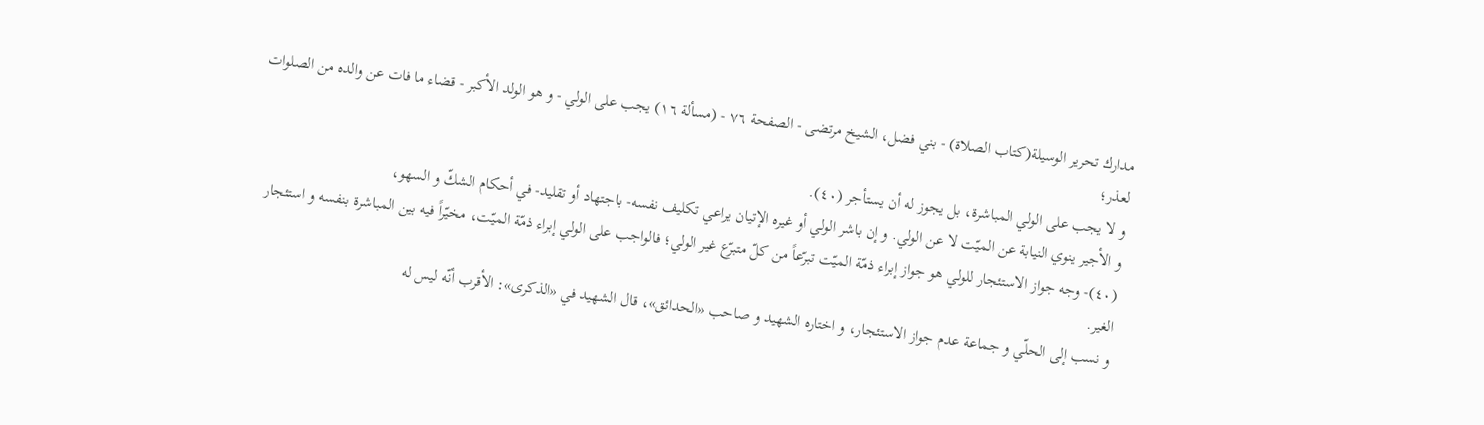مدارك تحرير الوسيلة(كتاب الصلاة) - بني فضل، الشيخ مرتضى - الصفحة ٧٦ - (مسألة ١٦) يجب على الولي - و هو الولد الأكبر - قضاء ما فات عن والده من الصلوات لعذر؛
و لا يجب على الولي المباشرة، بل يجوز له أن يستأجر (٤٠).
و الأجير ينوي النيابة عن الميّت لا عن الولي. و إن باشر الولي أو غيره الإتيان يراعي تكليف نفسه- باجتهاد أو تقليد- في أحكام الشكّ و السهو،
(٤٠)- وجه جواز الاستئجار للولي هو جواز إبراء ذمّة الميّت تبرّعاً من كلّ متبرّع غير الولي؛ فالواجب على الولي إبراء ذمّة الميّت، مخيّراً فيه بين المباشرة بنفسه و استئجار الغير.
و نسب إلى الحلّي و جماعة عدم جواز الاستئجار، و اختاره الشهيد و صاحب «الحدائق»، قال الشهيد في «الذكرى»: الأقرب أنّه ليس له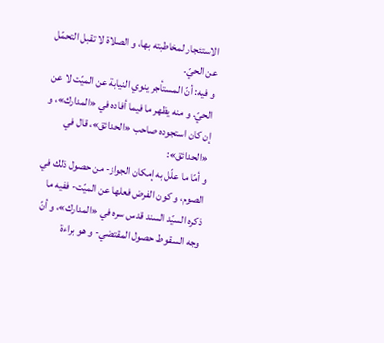الاستئجار لمخاطبته بها، و الصلاة لا تقبل التحمّل عن الحيّ.
و فيه: أنّ المستأجر ينوي النيابة عن الميّت لا عن الحيّ. و منه يظهر ما فيما أفاده في «المدارك»، و إن كان استجوده صاحب «الحدائق»، قال في «الحدائق»:
و أمّا ما علّل به إمكان الجواز- من حصول ذلك في الصوم، و كون الفرض فعلها عن الميّت- ففيه ما ذكره السيّد السند قدس سره في «المدارك»، و أنّ وجه السقوط حصول المقتضي- و هو براءة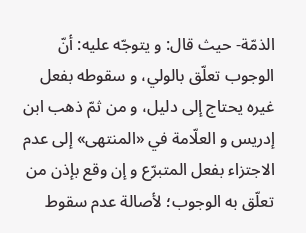الذمّة- حيث قال: و يتوجّه عليه: أنّ الوجوب تعلّق بالولي، و سقوطه بفعل غيره يحتاج إلى دليل، و من ثمّ ذهب ابن إدريس و العلّامة في «المنتهى» إلى عدم الاجتزاء بفعل المتبرّع و إن وقع بإذن من تعلّق به الوجوب؛ لأصالة عدم سقوط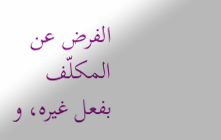الفرض عن المكلّف بفعل غيره، و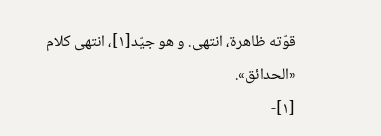قوّته ظاهرة، انتهى. و هو جيّد[١]، انتهى كلام «الحدائق».
[١]-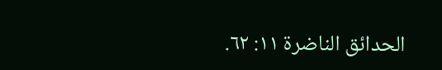الحدائق الناضرة ١١: ٦٢.